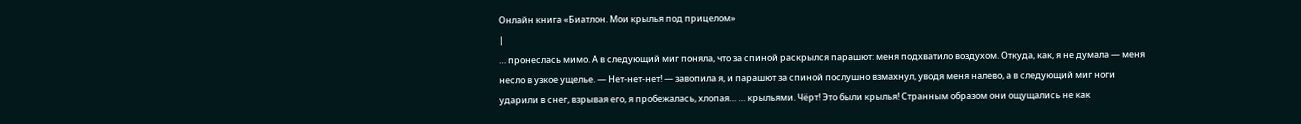Онлайн книга «Биатлон. Мои крылья под прицелом»
|
… пронеслась мимо. А в следующий миг поняла, что за спиной раскрылся парашют: меня подхватило воздухом. Откуда, как, я не думала — меня несло в узкое ущелье. — Нет-нет-нет! — завопила я, и парашют за спиной послушно взмахнул, уводя меня налево, а в следующий миг ноги ударили в снег, взрывая его, я пробежалась, хлопая… … крыльями. Чёрт! Это были крылья! Странным образом они ощущались не как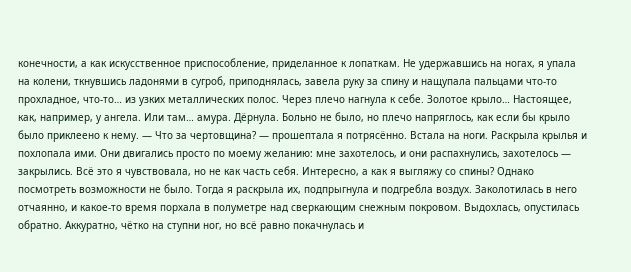конечности, а как искусственное приспособление, приделанное к лопаткам. Не удержавшись на ногах, я упала на колени, ткнувшись ладонями в сугроб, приподнялась, завела руку за спину и нащупала пальцами что-то прохладное, что-то… из узких металлических полос. Через плечо нагнула к себе. Золотое крыло… Настоящее, как, например, у ангела. Или там… амура. Дёрнула. Больно не было, но плечо напряглось, как если бы крыло было приклеено к нему. — Что за чертовщина? — прошептала я потрясённо. Встала на ноги. Раскрыла крылья и похлопала ими. Они двигались просто по моему желанию: мне захотелось, и они распахнулись, захотелось — закрылись. Всё это я чувствовала, но не как часть себя. Интересно, а как я выгляжу со спины? Однако посмотреть возможности не было. Тогда я раскрыла их, подпрыгнула и подгребла воздух. Заколотилась в него отчаянно, и какое-то время порхала в полуметре над сверкающим снежным покровом. Выдохлась, опустилась обратно. Аккуратно, чётко на ступни ног, но всё равно покачнулась и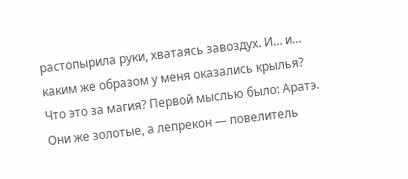растопырила руки, хватаясь завоздух. И… и… каким же образом у меня оказались крылья? Что это за магия? Первой мыслью было: Аратэ. Они же золотые, а лепрекон — повелитель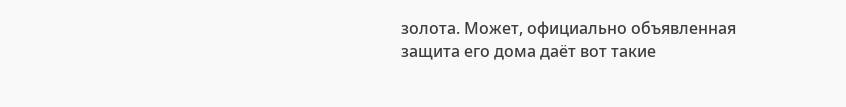золота. Может, официально объявленная защита его дома даёт вот такие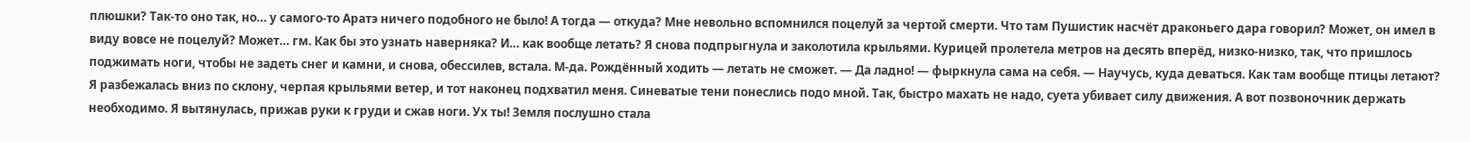плюшки? Так-то оно так, но… у самого-то Аратэ ничего подобного не было! А тогда — откуда? Мне невольно вспомнился поцелуй за чертой смерти. Что там Пушистик насчёт драконьего дара говорил? Может, он имел в виду вовсе не поцелуй? Может… гм. Как бы это узнать наверняка? И… как вообще летать? Я снова подпрыгнула и заколотила крыльями. Курицей пролетела метров на десять вперёд, низко-низко, так, что пришлось поджимать ноги, чтобы не задеть снег и камни, и снова, обессилев, встала. М-да. Рождённый ходить — летать не сможет. — Да ладно! — фыркнула сама на себя. — Научусь, куда деваться. Как там вообще птицы летают? Я разбежалась вниз по склону, черпая крыльями ветер, и тот наконец подхватил меня. Синеватые тени понеслись подо мной. Так, быстро махать не надо, суета убивает силу движения. А вот позвоночник держать необходимо. Я вытянулась, прижав руки к груди и сжав ноги. Ух ты! Земля послушно стала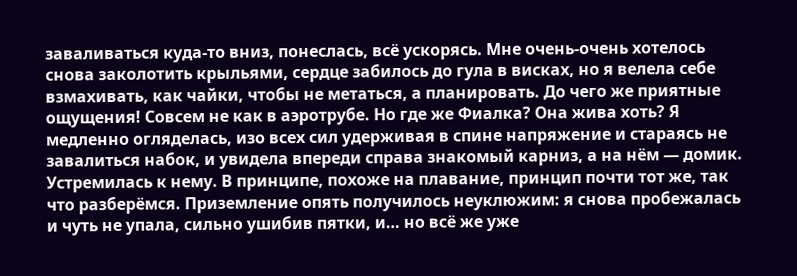заваливаться куда-то вниз, понеслась, всё ускорясь. Мне очень-очень хотелось снова заколотить крыльями, сердце забилось до гула в висках, но я велела себе взмахивать, как чайки, чтобы не метаться, а планировать. До чего же приятные ощущения! Совсем не как в аэротрубе. Но где же Фиалка? Она жива хоть? Я медленно огляделась, изо всех сил удерживая в спине напряжение и стараясь не завалиться набок, и увидела впереди справа знакомый карниз, а на нём — домик. Устремилась к нему. В принципе, похоже на плавание, принцип почти тот же, так что разберёмся. Приземление опять получилось неуклюжим: я снова пробежалась и чуть не упала, сильно ушибив пятки, и… но всё же уже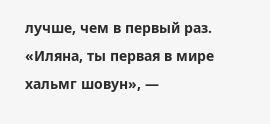лучше, чем в первый раз. «Иляна, ты первая в мире хальмг шовун», —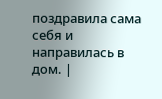поздравила сама себя и направилась в дом. |